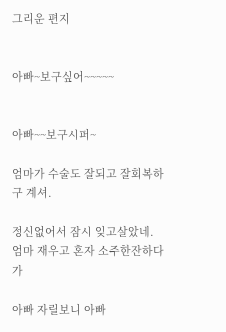그리운 편지


아빠~보구싶어~~~~~


아빠~~보구시퍼~

엄마가 수술도 잘되고 잘회복하구 계셔.

정신없어서 잠시 잊고살았네.엄마 재우고 혼자 소주한잔하다가

아빠 자릴보니 아빠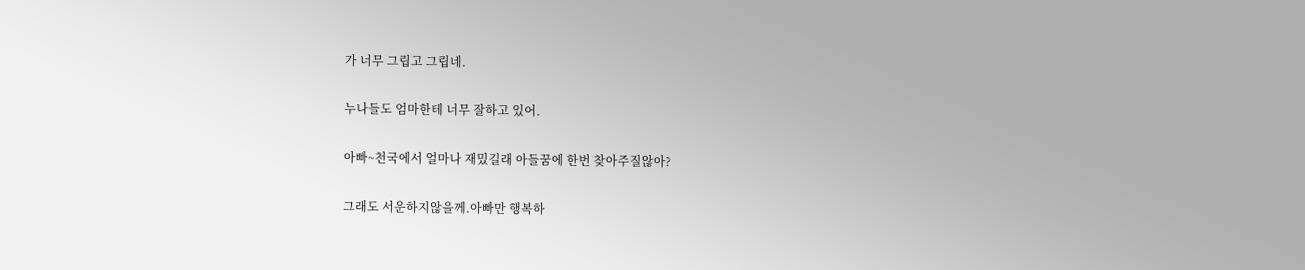가 너무 그립고 그립네.

누나들도 엄마한테 너무 잘하고 있어.

아빠~천국에서 얼마나 재밌길래 아들꿈에 한번 찾아주질않아?

그래도 서운하지않을께.아빠만 행복하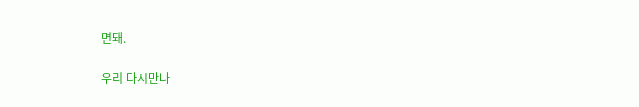면돼.

우리 다시만나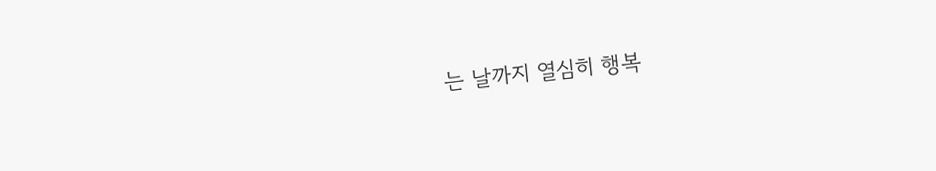는 날까지 열심히 행복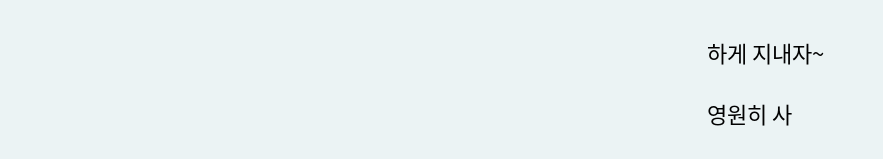하게 지내자~

영원히 사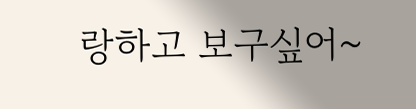랑하고 보구싶어~